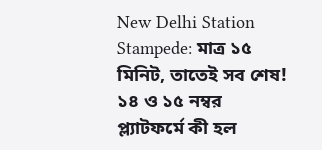New Delhi Station Stampede: মাত্র ১৫ মিনিট, তাতেই সব শেষ! ১৪ ও ১৫ নম্বর প্ল্যাটফর্মে কী হল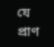যে প্রাণ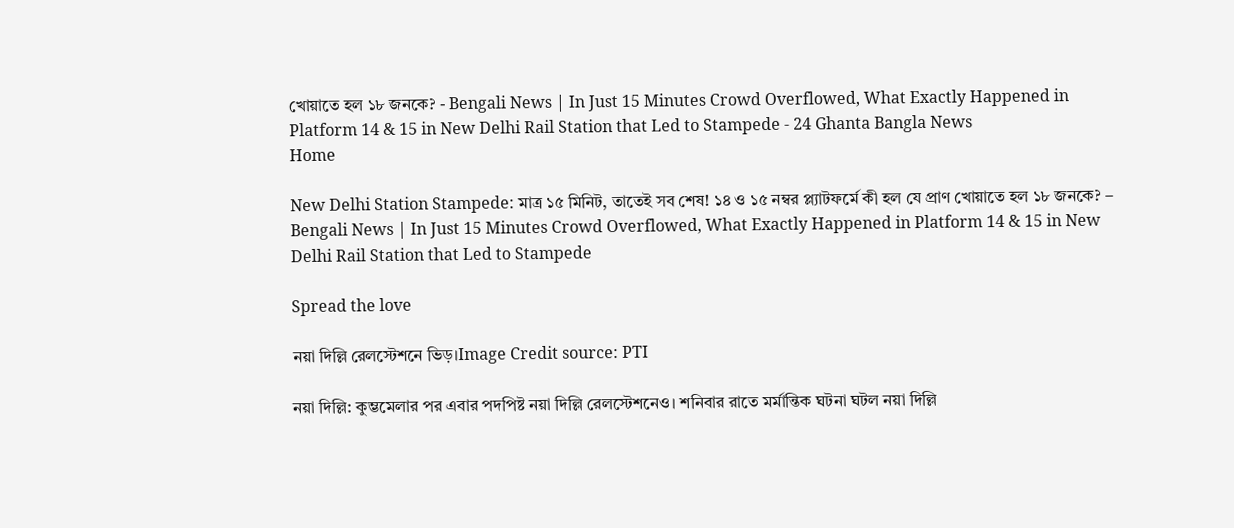খোয়াতে হল ১৮ জনকে? - Bengali News | In Just 15 Minutes Crowd Overflowed, What Exactly Happened in Platform 14 & 15 in New Delhi Rail Station that Led to Stampede - 24 Ghanta Bangla News
Home

New Delhi Station Stampede: মাত্র ১৫ মিনিট, তাতেই সব শেষ! ১৪ ও ১৫ নম্বর প্ল্যাটফর্মে কী হল যে প্রাণ খোয়াতে হল ১৮ জনকে? – Bengali News | In Just 15 Minutes Crowd Overflowed, What Exactly Happened in Platform 14 & 15 in New Delhi Rail Station that Led to Stampede

Spread the love

নয়া দিল্লি রেলস্টেশনে ভিড়।Image Credit source: PTI

নয়া দিল্লি: কুম্ভমেলার পর এবার পদপিষ্ট নয়া দিল্লি রেলস্টেশনেও। শনিবার রাতে মর্মান্তিক ঘটনা ঘটল নয়া দিল্লি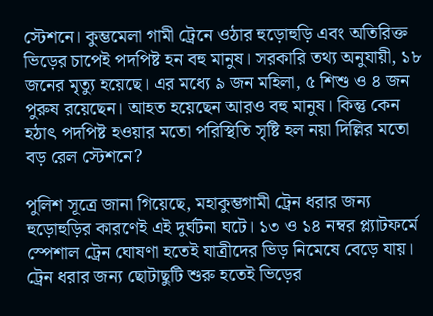স্টেশনে। কুম্ভমেলা গামী ট্রেনে ওঠার হুড়োহুড়ি এবং অতিরিক্ত ভিড়ের চাপেই পদপিষ্ট হন বহু মানুষ। সরকারি তথ্য অনুযায়ী, ১৮ জনের মৃত্যু হয়েছে। এর মধ্যে ৯ জন মহিলা, ৫ শিশু ও ৪ জন পুরুষ রয়েছেন। আহত হয়েছেন আরও বহু মানুষ। কিন্তু কেন হঠাৎ পদপিষ্ট হওয়ার মতো পরিস্থিতি সৃষ্টি হল নয়া দিল্লির মতো বড় রেল স্টেশনে?

পুলিশ সূত্রে জানা গিয়েছে, মহাকুম্ভগামী ট্রেন ধরার জন্য হুড়োহুড়ির কারণেই এই দুর্ঘটনা ঘটে। ১৩ ও ১৪ নম্বর প্ল্যাটফর্মে স্পেশাল ট্রেন ঘোষণা হতেই যাত্রীদের ভিড় নিমেষে বেড়ে যায়। ট্রেন ধরার জন্য ছোটাছুটি শুরু হতেই ভিড়ের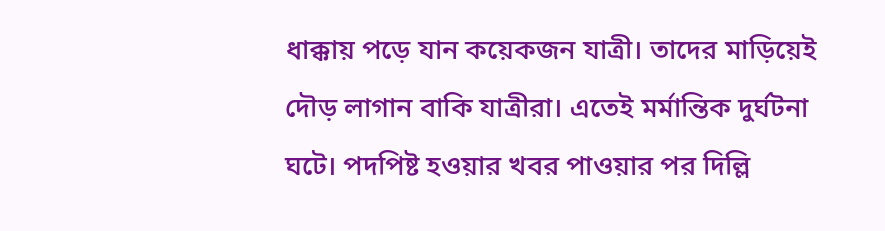ধাক্কায় পড়ে যান কয়েকজন যাত্রী। তাদের মাড়িয়েই দৌড় লাগান বাকি যাত্রীরা। এতেই মর্মান্তিক দুর্ঘটনা ঘটে। পদপিষ্ট হওয়ার খবর পাওয়ার পর দিল্লি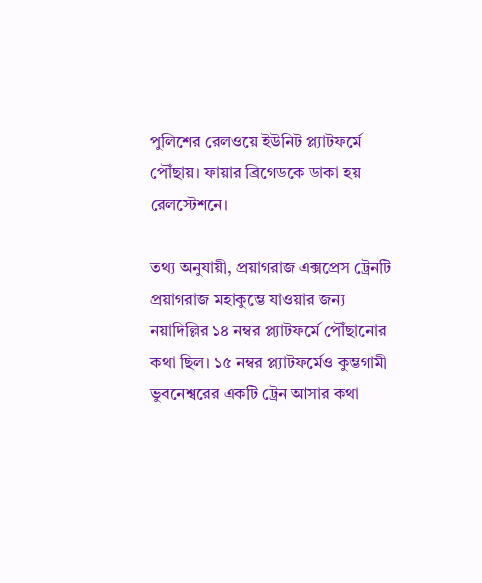পুলিশের রেলওয়ে ইউনিট প্ল্যাটফর্মে পৌঁছায়। ফায়ার ব্রিগেডকে ডাকা হয় রেলস্টেশনে।

তথ্য অনুযায়ী, প্রয়াগরাজ এক্সপ্রেস ট্রেনটি প্রয়াগরাজ মহাকুম্ভে যাওয়ার জন্য নয়াদিল্লির ১৪ নম্বর প্ল্যাটফর্মে পৌঁছানোর কথা ছিল। ১৫ নম্বর প্ল্যাটফর্মেও কুম্ভগামী ভুবনেশ্বরের একটি ট্রেন আসার কথা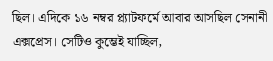ছিল। এদিকে ১৬ নম্বর প্ল্যাটফর্মে আবার আসছিল সেনানী এক্সপ্রেস। সেটিও কুম্ভেই যাচ্ছিল,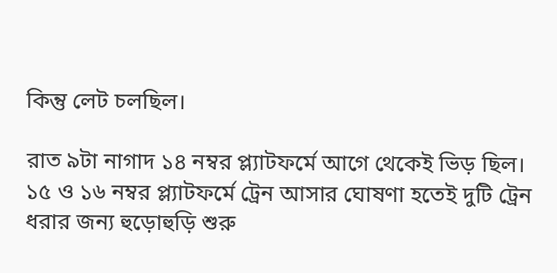কিন্তু লেট চলছিল।

রাত ৯টা নাগাদ ১৪ নম্বর প্ল্যাটফর্মে আগে থেকেই ভিড় ছিল। ১৫ ও ১৬ নম্বর প্ল্যাটফর্মে ট্রেন আসার ঘোষণা হতেই দুটি ট্রেন ধরার জন্য হুড়োহুড়ি শুরু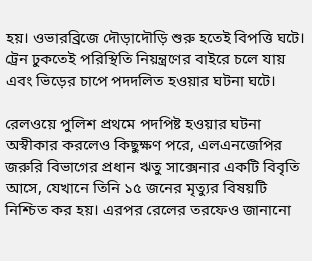হয়। ওভারব্রিজে দৌড়াদৌড়ি শুরু হতেই বিপত্তি ঘটে। ট্রেন ঢুকতেই পরিস্থিতি নিয়ন্ত্রণের বাইরে চলে যায় এবং ভিড়ের চাপে পদদলিত হওয়ার ঘটনা ঘটে।

রেলওয়ে পুলিশ প্রথমে পদপিষ্ট হওয়ার ঘটনা অস্বীকার করলেও কিছুক্ষণ পরে, এলএনজেপির জরুরি বিভাগের প্রধান ঋতু সাক্সেনার একটি বিবৃতি আসে, যেখানে তিনি ১৫ জনের মৃত্যুর বিষয়টি নিশ্চিত কর হয়। এরপর রেলের তরফেও জানানো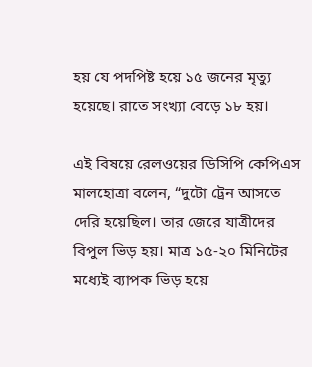হয় যে পদপিষ্ট হয়ে ১৫ জনের মৃত্যু হয়েছে। রাতে সংখ্যা বেড়ে ১৮ হয়।

এই বিষয়ে রেলওয়ের ডিসিপি কেপিএস মালহোত্রা বলেন, “দুটো ট্রেন আসতে দেরি হয়েছিল। তার জেরে যাত্রীদের বিপুল ভিড় হয়। মাত্র ১৫-২০ মিনিটের মধ্যেই ব্যাপক ভিড় হয়ে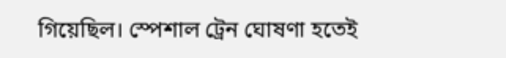গিয়েছিল। স্পেশাল ট্রেন ঘোষণা হতেই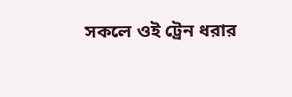সকলে ওই ট্রেন ধরার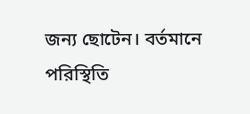জন্য ছোটেন। বর্তমানে পরিস্থিতি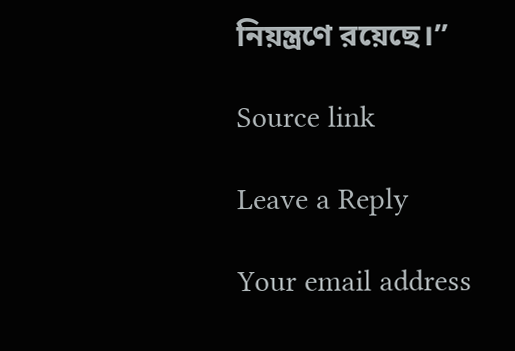নিয়ন্ত্রণে রয়েছে।”

Source link

Leave a Reply

Your email address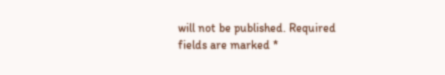will not be published. Required fields are marked *